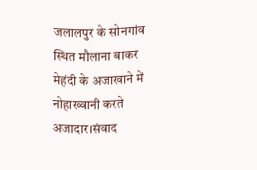जलालपुर के सोनगांव स्थित मौलाना बाकर मेहंदी के अजाखाने में नोहाख्वानी करते अजादार।संवाद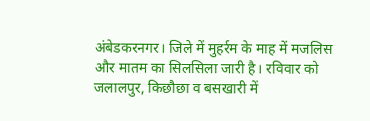अंबेडकरनगर। जिले में मुहर्रम के माह में मजलिस और मातम का सिलसिला जारी है। रविवार को जलालपुर, किछौछा व बसखारी में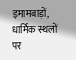इमामबाड़ों, धार्मिक स्थलों पर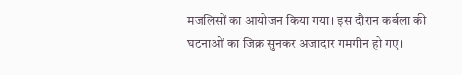मजलिसों का आयोजन किया गया। इस दौरान कर्बला की घटनाओं का जिक्र सुनकर अजादार गमगीन हो गए।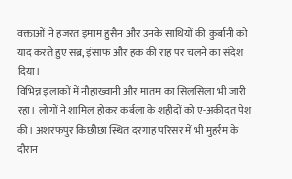वक्ताओं ने हजरत इमाम हुसैन और उनके साथियों की कुर्बानी को याद करते हुए सब्र, इंसाफ और हक की राह पर चलने का संदेश दिया।
विभिन्न इलाकों में नौहाख्वानी और मातम का सिलसिला भी जारी रहा। लोगों ने शामिल होकर कर्बला के शहीदों को ए-अकीदत पेश की। अशरफपुर किछौछा स्थित दरगाह परिसर में भी मुहर्रम के दौरान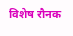विशेष रौनक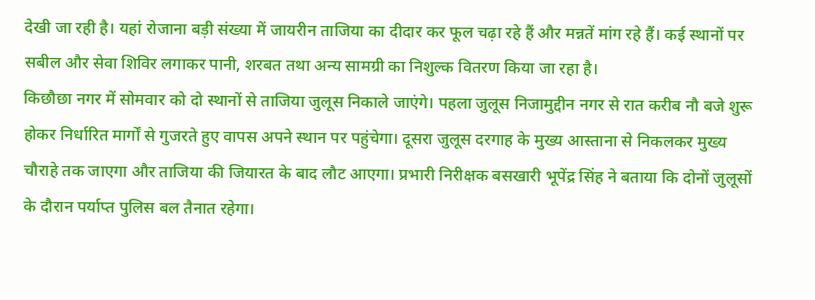देखी जा रही है। यहां रोजाना बड़ी संख्या में जायरीन ताजिया का दीदार कर फूल चढ़ा रहे हैं और मन्नतें मांग रहे हैं। कई स्थानों पर सबील और सेवा शिविर लगाकर पानी, शरबत तथा अन्य सामग्री का निशुल्क वितरण किया जा रहा है।
किछौछा नगर में सोमवार को दो स्थानों से ताजिया जुलूस निकाले जाएंगे। पहला जुलूस निजामुद्दीन नगर से रात करीब नौ बजे शुरू होकर निर्धारित मार्गों से गुजरते हुए वापस अपने स्थान पर पहुंचेगा। दूसरा जुलूस दरगाह के मुख्य आस्ताना से निकलकर मुख्य चौराहे तक जाएगा और ताजिया की जियारत के बाद लौट आएगा। प्रभारी निरीक्षक बसखारी भूपेंद्र सिंह ने बताया कि दोनों जुलूसों के दौरान पर्याप्त पुलिस बल तैनात रहेगा।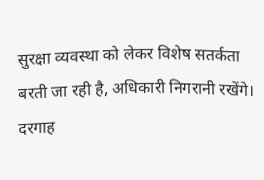सुरक्षा व्यवस्था को लेकर विशेष सतर्कता बरती जा रही है, अधिकारी निगरानी रखेंगे। दरगाह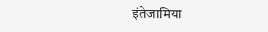इंतेजामिया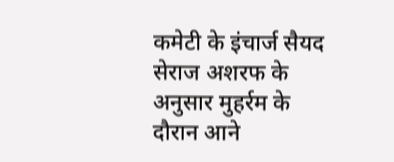कमेटी के इंचार्ज सैयद सेराज अशरफ के अनुसार मुहर्रम के दौरान आने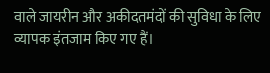वाले जायरीन और अकीदतमंदों की सुविधा के लिए व्यापक इंतजाम किए गए हैं।